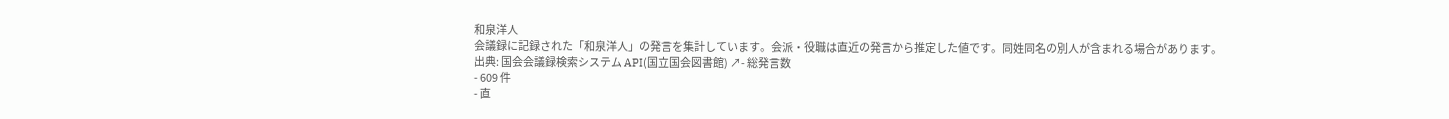和泉洋人
会議録に記録された「和泉洋人」の発言を集計しています。会派・役職は直近の発言から推定した値です。同姓同名の別人が含まれる場合があります。
出典: 国会会議録検索システム API(国立国会図書館) ↗- 総発言数
- 609 件
- 直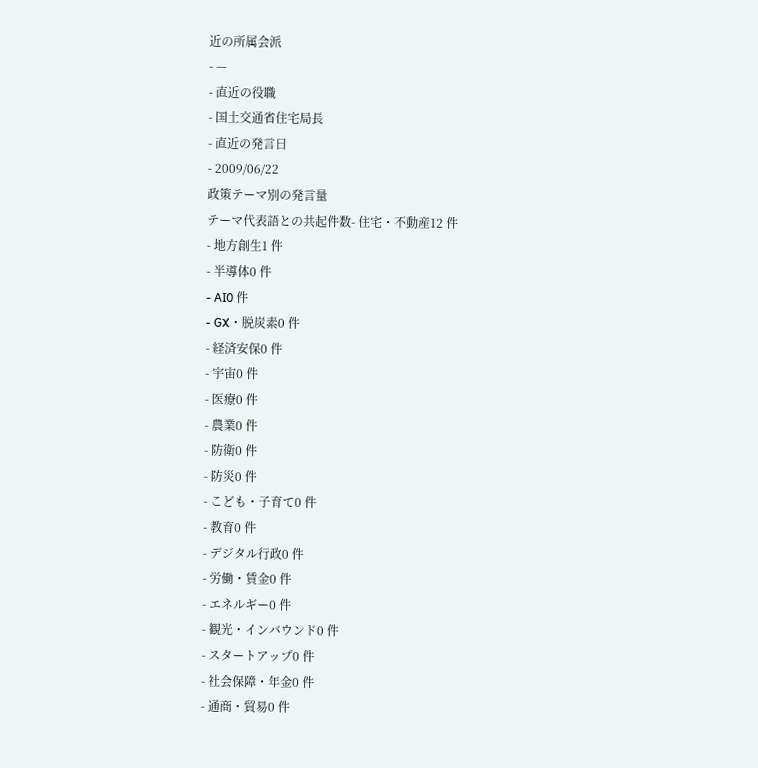近の所属会派
- —
- 直近の役職
- 国土交通省住宅局長
- 直近の発言日
- 2009/06/22
政策テーマ別の発言量
テーマ代表語との共起件数- 住宅・不動産12 件
- 地方創生1 件
- 半導体0 件
- AI0 件
- GX・脱炭素0 件
- 経済安保0 件
- 宇宙0 件
- 医療0 件
- 農業0 件
- 防衛0 件
- 防災0 件
- こども・子育て0 件
- 教育0 件
- デジタル行政0 件
- 労働・賃金0 件
- エネルギー0 件
- 観光・インバウンド0 件
- スタートアップ0 件
- 社会保障・年金0 件
- 通商・貿易0 件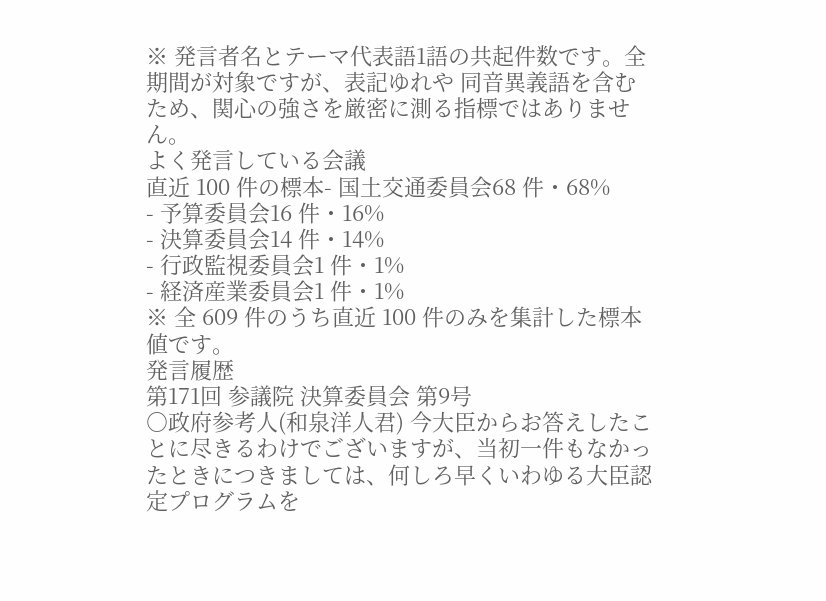※ 発言者名とテーマ代表語1語の共起件数です。全期間が対象ですが、表記ゆれや 同音異義語を含むため、関心の強さを厳密に測る指標ではありません。
よく発言している会議
直近 100 件の標本- 国土交通委員会68 件・68%
- 予算委員会16 件・16%
- 決算委員会14 件・14%
- 行政監視委員会1 件・1%
- 経済産業委員会1 件・1%
※ 全 609 件のうち直近 100 件のみを集計した標本値です。
発言履歴
第171回 参議院 決算委員会 第9号
○政府参考人(和泉洋人君) 今大臣からお答えしたことに尽きるわけでございますが、当初一件もなかったときにつきましては、何しろ早くいわゆる大臣認定プログラムを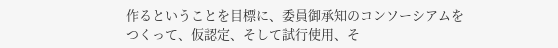作るということを目標に、委員御承知のコンソーシアムをつくって、仮認定、そして試行使用、そ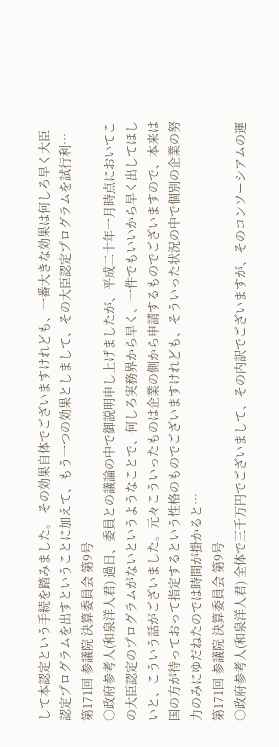して本認定という手続を踏みました。 その効果自体でございますけれども、一番大きな効果は何しろ早く大臣認定プログラムを出すということに加えて、もう一つの効果としまして、その大臣認定プログラムを試行利…
第171回 参議院 決算委員会 第9号
○政府参考人(和泉洋人君) 過日、委員との議論の中で御説明申し上げましたが、平成二十年一月時点においてこの大臣認定のプログラムがないというようなことで、何しろ実務界から早く、一件でもいいから早く出してほしいと、こういう話がございました。元々こういったものは企業の側から申請するものでございますので、本来は国の方が待っておって指定するという性格のものでございますけれども、そういった状況の中で個別の企業の努力のみにゆだねたのでは時間が掛かると…
第171回 参議院 決算委員会 第9号
○政府参考人(和泉洋人君) 全体で三千万円でございまして、その内訳でございますが、そのコンソーシアムの運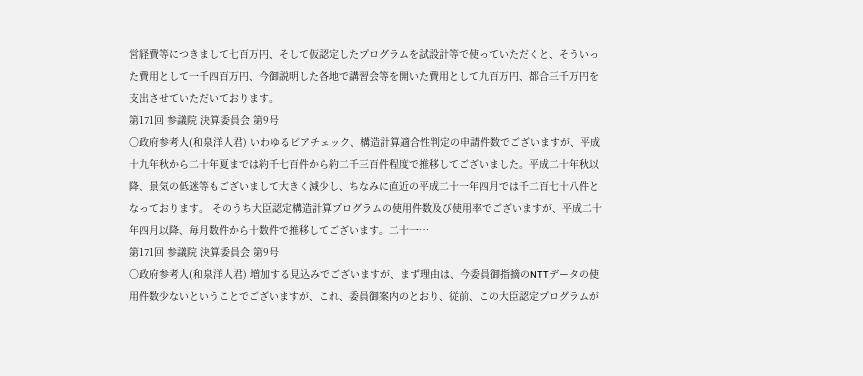営経費等につきまして七百万円、そして仮認定したプログラムを試設計等で使っていただくと、そういった費用として一千四百万円、今御説明した各地で講習会等を開いた費用として九百万円、都合三千万円を支出させていただいております。
第171回 参議院 決算委員会 第9号
○政府参考人(和泉洋人君) いわゆるピアチェック、構造計算適合性判定の申請件数でございますが、平成十九年秋から二十年夏までは約千七百件から約二千三百件程度で推移してございました。平成二十年秋以降、景気の低迷等もございまして大きく減少し、ちなみに直近の平成二十一年四月では千二百七十八件となっております。 そのうち大臣認定構造計算プログラムの使用件数及び使用率でございますが、平成二十年四月以降、毎月数件から十数件で推移してございます。二十一…
第171回 参議院 決算委員会 第9号
○政府参考人(和泉洋人君) 増加する見込みでございますが、まず理由は、今委員御指摘のNTTデータの使用件数少ないということでございますが、これ、委員御案内のとおり、従前、この大臣認定プログラムが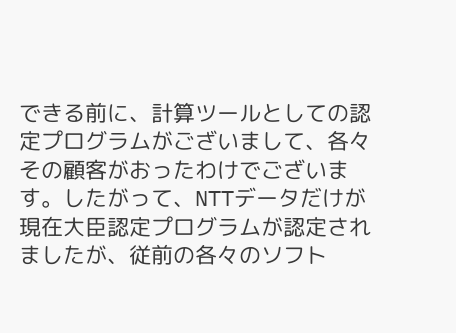できる前に、計算ツールとしての認定プログラムがございまして、各々その顧客がおったわけでございます。したがって、NTTデータだけが現在大臣認定プログラムが認定されましたが、従前の各々のソフト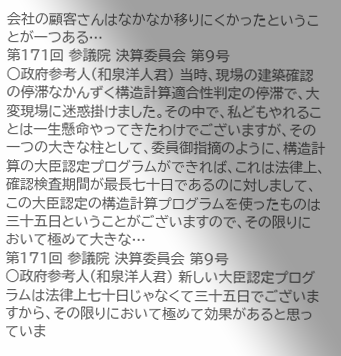会社の顧客さんはなかなか移りにくかったということが一つある…
第171回 参議院 決算委員会 第9号
○政府参考人(和泉洋人君) 当時、現場の建築確認の停滞なかんずく構造計算適合性判定の停滞で、大変現場に迷惑掛けました。その中で、私どもやれることは一生懸命やってきたわけでございますが、その一つの大きな柱として、委員御指摘のように、構造計算の大臣認定プログラムができれば、これは法律上、確認検査期間が最長七十日であるのに対しまして、この大臣認定の構造計算プログラムを使ったものは三十五日ということがございますので、その限りにおいて極めて大きな…
第171回 参議院 決算委員会 第9号
○政府参考人(和泉洋人君) 新しい大臣認定プログラムは法律上七十日じゃなくて三十五日でございますから、その限りにおいて極めて効果があると思っていま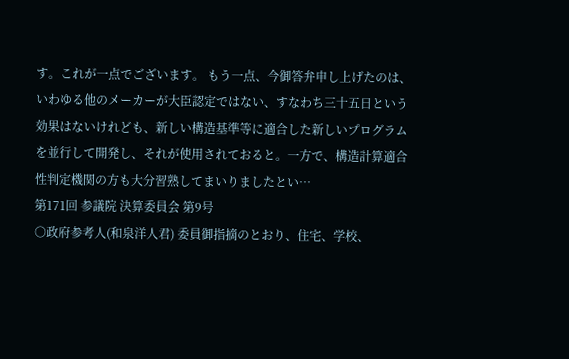す。これが一点でございます。 もう一点、今御答弁申し上げたのは、いわゆる他のメーカーが大臣認定ではない、すなわち三十五日という効果はないけれども、新しい構造基準等に適合した新しいプログラムを並行して開発し、それが使用されておると。一方で、構造計算適合性判定機関の方も大分習熟してまいりましたとい…
第171回 参議院 決算委員会 第9号
○政府参考人(和泉洋人君) 委員御指摘のとおり、住宅、学校、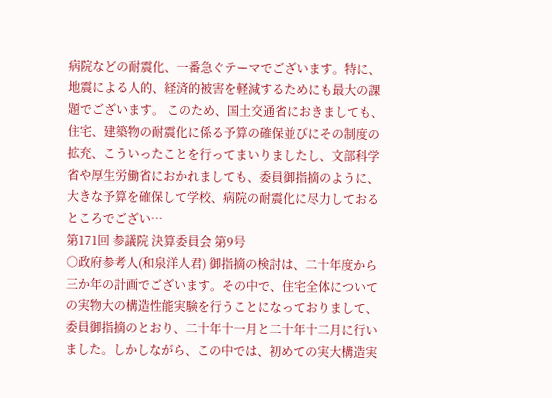病院などの耐震化、一番急ぐテーマでございます。特に、地震による人的、経済的被害を軽減するためにも最大の課題でございます。 このため、国土交通省におきましても、住宅、建築物の耐震化に係る予算の確保並びにその制度の拡充、こういったことを行ってまいりましたし、文部科学省や厚生労働省におかれましても、委員御指摘のように、大きな予算を確保して学校、病院の耐震化に尽力しておるところでござい…
第171回 参議院 決算委員会 第9号
○政府参考人(和泉洋人君) 御指摘の検討は、二十年度から三か年の計画でございます。その中で、住宅全体についての実物大の構造性能実験を行うことになっておりまして、委員御指摘のとおり、二十年十一月と二十年十二月に行いました。しかしながら、この中では、初めての実大構造実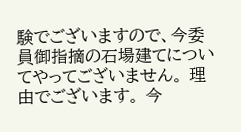験でございますので、今委員御指摘の石場建てについてやってございません。 理由でございます。 今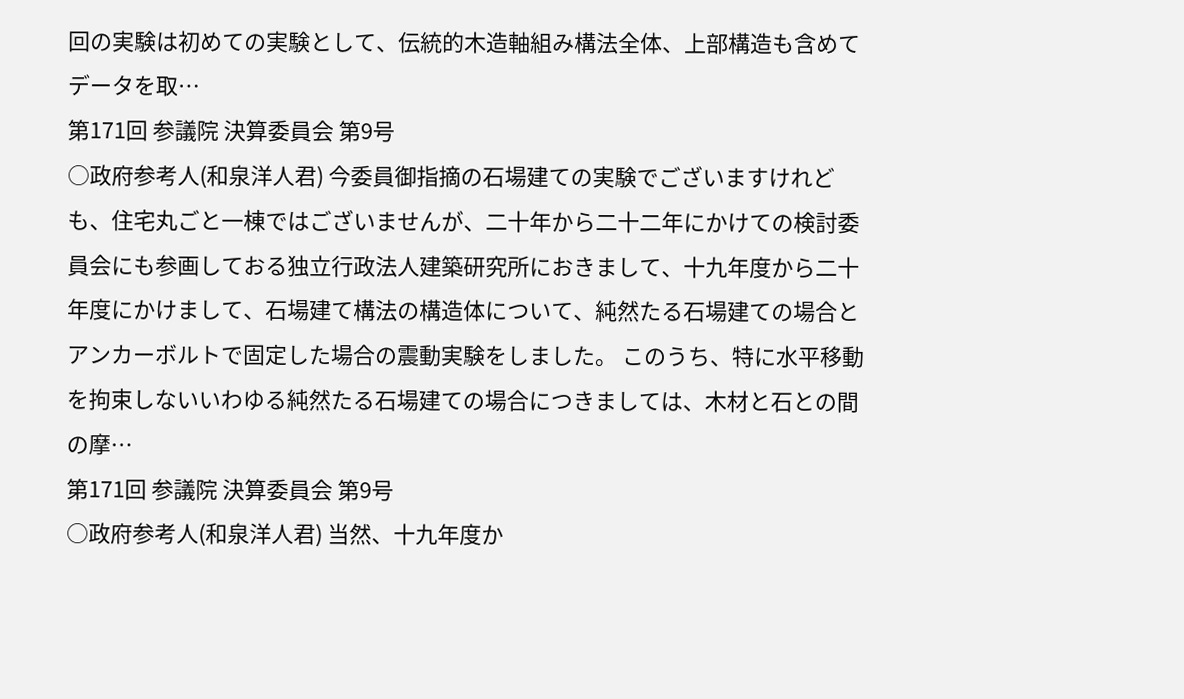回の実験は初めての実験として、伝統的木造軸組み構法全体、上部構造も含めてデータを取…
第171回 参議院 決算委員会 第9号
○政府参考人(和泉洋人君) 今委員御指摘の石場建ての実験でございますけれども、住宅丸ごと一棟ではございませんが、二十年から二十二年にかけての検討委員会にも参画しておる独立行政法人建築研究所におきまして、十九年度から二十年度にかけまして、石場建て構法の構造体について、純然たる石場建ての場合とアンカーボルトで固定した場合の震動実験をしました。 このうち、特に水平移動を拘束しないいわゆる純然たる石場建ての場合につきましては、木材と石との間の摩…
第171回 参議院 決算委員会 第9号
○政府参考人(和泉洋人君) 当然、十九年度か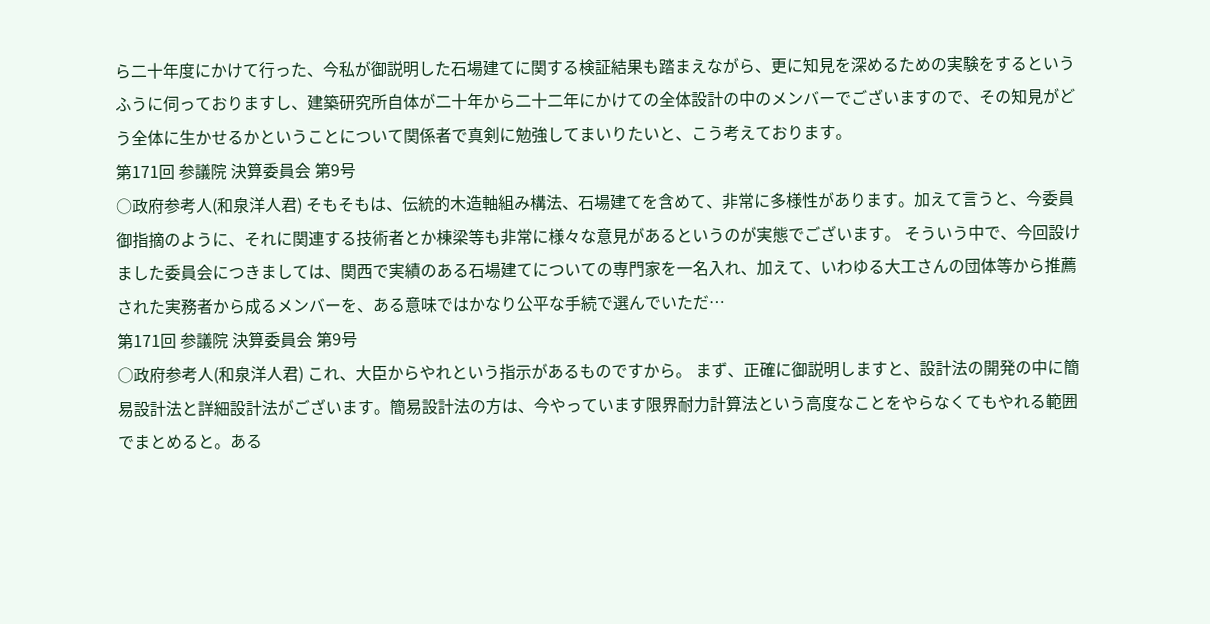ら二十年度にかけて行った、今私が御説明した石場建てに関する検証結果も踏まえながら、更に知見を深めるための実験をするというふうに伺っておりますし、建築研究所自体が二十年から二十二年にかけての全体設計の中のメンバーでございますので、その知見がどう全体に生かせるかということについて関係者で真剣に勉強してまいりたいと、こう考えております。
第171回 参議院 決算委員会 第9号
○政府参考人(和泉洋人君) そもそもは、伝統的木造軸組み構法、石場建てを含めて、非常に多様性があります。加えて言うと、今委員御指摘のように、それに関連する技術者とか棟梁等も非常に様々な意見があるというのが実態でございます。 そういう中で、今回設けました委員会につきましては、関西で実績のある石場建てについての専門家を一名入れ、加えて、いわゆる大工さんの団体等から推薦された実務者から成るメンバーを、ある意味ではかなり公平な手続で選んでいただ…
第171回 参議院 決算委員会 第9号
○政府参考人(和泉洋人君) これ、大臣からやれという指示があるものですから。 まず、正確に御説明しますと、設計法の開発の中に簡易設計法と詳細設計法がございます。簡易設計法の方は、今やっています限界耐力計算法という高度なことをやらなくてもやれる範囲でまとめると。ある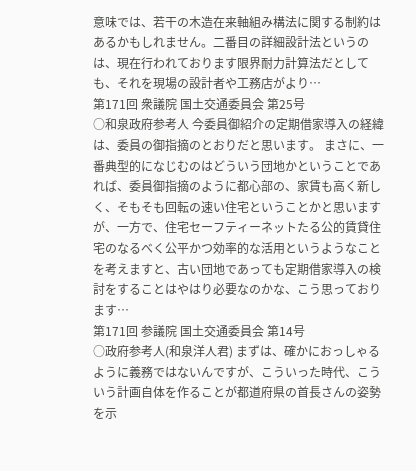意味では、若干の木造在来軸組み構法に関する制約はあるかもしれません。二番目の詳細設計法というのは、現在行われております限界耐力計算法だとしても、それを現場の設計者や工務店がより…
第171回 衆議院 国土交通委員会 第25号
○和泉政府参考人 今委員御紹介の定期借家導入の経緯は、委員の御指摘のとおりだと思います。 まさに、一番典型的になじむのはどういう団地かということであれば、委員御指摘のように都心部の、家賃も高く新しく、そもそも回転の速い住宅ということかと思いますが、一方で、住宅セーフティーネットたる公的賃貸住宅のなるべく公平かつ効率的な活用というようなことを考えますと、古い団地であっても定期借家導入の検討をすることはやはり必要なのかな、こう思っております…
第171回 参議院 国土交通委員会 第14号
○政府参考人(和泉洋人君) まずは、確かにおっしゃるように義務ではないんですが、こういった時代、こういう計画自体を作ることが都道府県の首長さんの姿勢を示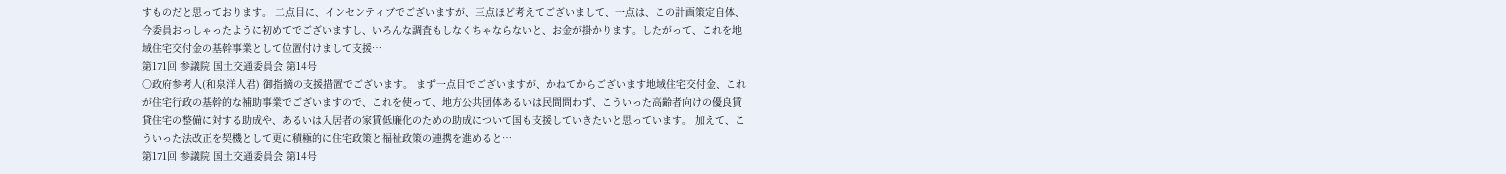すものだと思っております。 二点目に、インセンティブでございますが、三点ほど考えてございまして、一点は、この計画策定自体、今委員おっしゃったように初めてでございますし、いろんな調査もしなくちゃならないと、お金が掛かります。したがって、これを地域住宅交付金の基幹事業として位置付けまして支援…
第171回 参議院 国土交通委員会 第14号
○政府参考人(和泉洋人君) 御指摘の支援措置でございます。 まず一点目でございますが、かねてからございます地域住宅交付金、これが住宅行政の基幹的な補助事業でございますので、これを使って、地方公共団体あるいは民間問わず、こういった高齢者向けの優良賃貸住宅の整備に対する助成や、あるいは入居者の家賃低廉化のための助成について国も支援していきたいと思っています。 加えて、こういった法改正を契機として更に積極的に住宅政策と福祉政策の連携を進めると…
第171回 参議院 国土交通委員会 第14号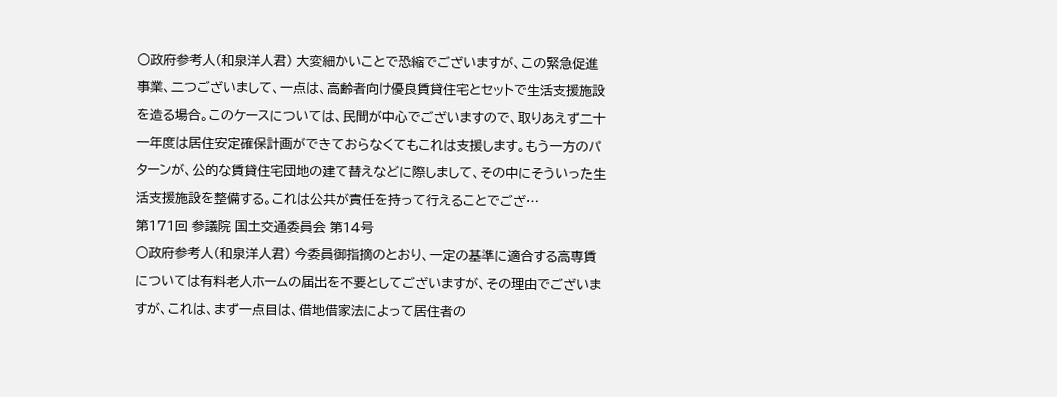○政府参考人(和泉洋人君) 大変細かいことで恐縮でございますが、この緊急促進事業、二つございまして、一点は、高齢者向け優良賃貸住宅とセットで生活支援施設を造る場合。このケースについては、民間が中心でございますので、取りあえず二十一年度は居住安定確保計画ができておらなくてもこれは支援します。もう一方のパターンが、公的な賃貸住宅団地の建て替えなどに際しまして、その中にそういった生活支援施設を整備する。これは公共が責任を持って行えることでござ…
第171回 参議院 国土交通委員会 第14号
○政府参考人(和泉洋人君) 今委員御指摘のとおり、一定の基準に適合する高専賃については有料老人ホームの届出を不要としてございますが、その理由でございますが、これは、まず一点目は、借地借家法によって居住者の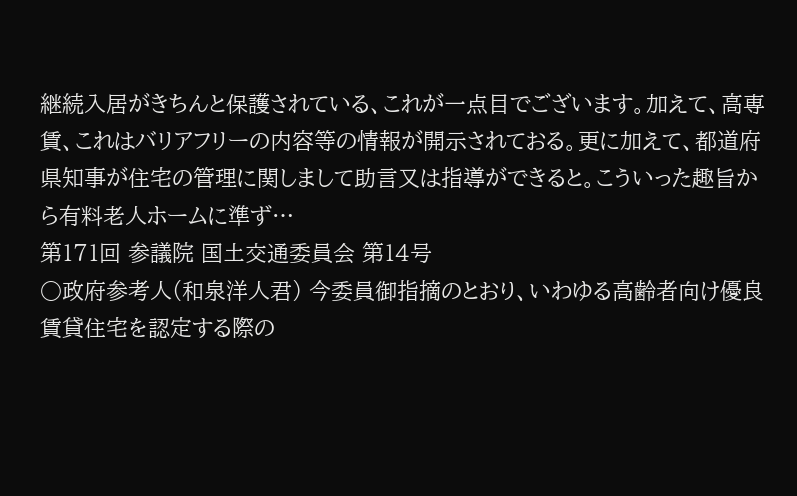継続入居がきちんと保護されている、これが一点目でございます。加えて、高専賃、これはバリアフリーの内容等の情報が開示されておる。更に加えて、都道府県知事が住宅の管理に関しまして助言又は指導ができると。こういった趣旨から有料老人ホームに準ず…
第171回 参議院 国土交通委員会 第14号
○政府参考人(和泉洋人君) 今委員御指摘のとおり、いわゆる高齢者向け優良賃貸住宅を認定する際の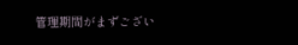管理期間がまずござい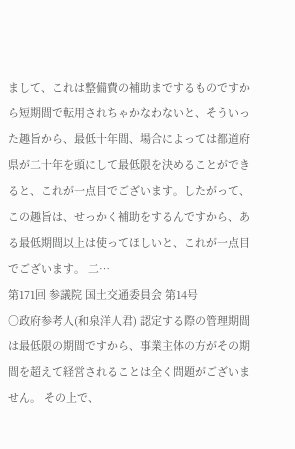まして、これは整備費の補助までするものですから短期間で転用されちゃかなわないと、そういった趣旨から、最低十年間、場合によっては都道府県が二十年を頭にして最低限を決めることができると、これが一点目でございます。したがって、この趣旨は、せっかく補助をするんですから、ある最低期間以上は使ってほしいと、これが一点目でございます。 二…
第171回 参議院 国土交通委員会 第14号
○政府参考人(和泉洋人君) 認定する際の管理期間は最低限の期間ですから、事業主体の方がその期間を超えて経営されることは全く問題がございません。 その上で、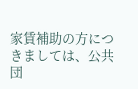家賃補助の方につきましては、公共団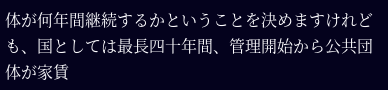体が何年間継続するかということを決めますけれども、国としては最長四十年間、管理開始から公共団体が家賃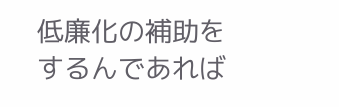低廉化の補助をするんであれば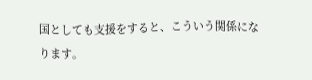国としても支援をすると、こういう関係になります。